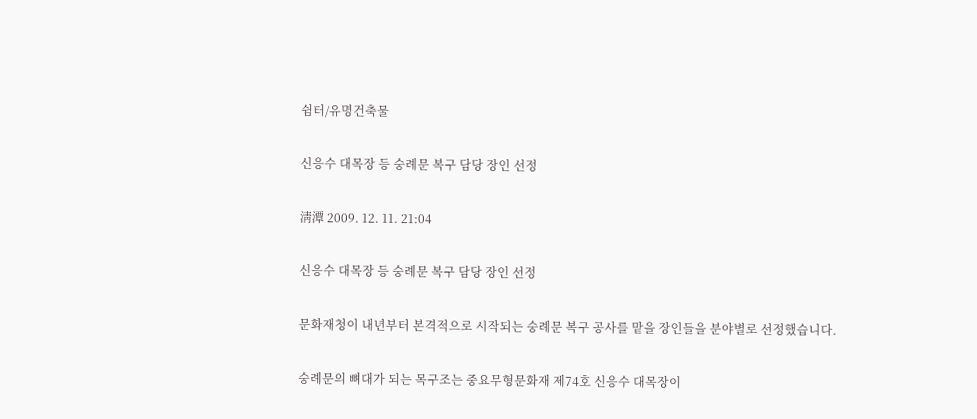쉼터/유명건축물

신응수 대목장 등 숭례문 복구 담당 장인 선정

淸潭 2009. 12. 11. 21:04

신응수 대목장 등 숭례문 복구 담당 장인 선정

문화재청이 내년부터 본격적으로 시작되는 숭례문 복구 공사를 맡을 장인들을 분야별로 선정했습니다.

숭례문의 뼈대가 되는 목구조는 중요무형문화재 제74호 신응수 대목장이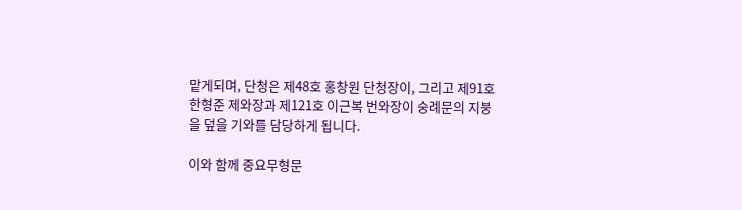맡게되며, 단청은 제48호 홍창원 단청장이, 그리고 제91호 한형준 제와장과 제121호 이근복 번와장이 숭례문의 지붕을 덮을 기와를 담당하게 됩니다.

이와 함께 중요무형문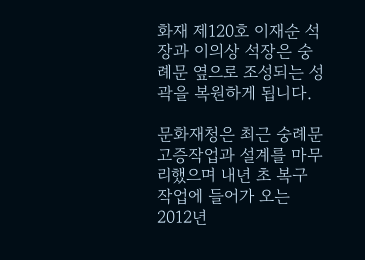화재 제120호 이재순 석장과 이의상 석장은 숭례문 옆으로 조성되는 성곽을 복원하게 됩니다.

문화재청은 최근 숭례문 고증작업과 설계를 마무리했으며 내년 초 복구 작업에 들어가 오는 2012년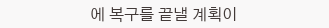에 복구를 끝낼 계획이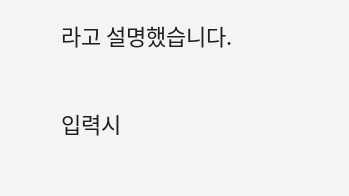라고 설명했습니다.

입력시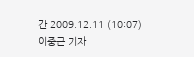간 2009.12.11 (10:07)   이중근 기자